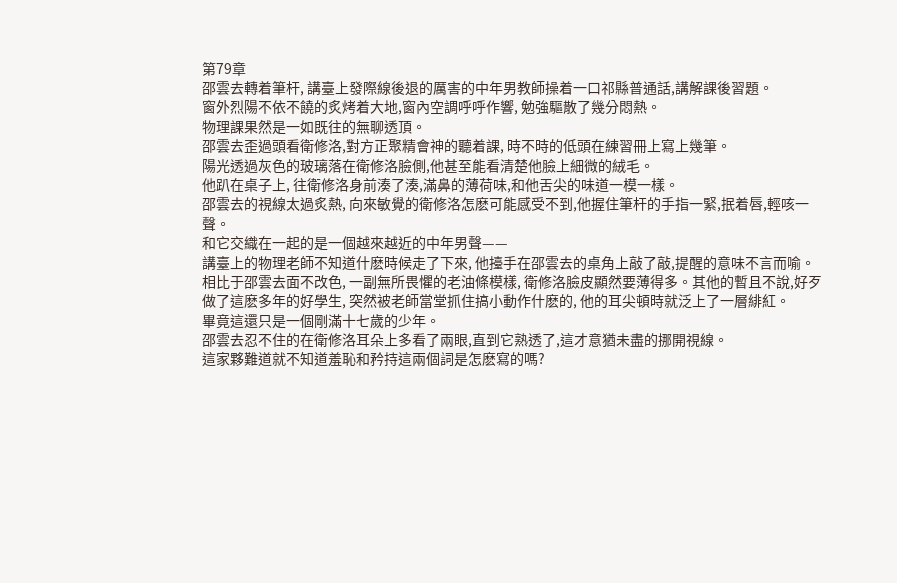第79章
邵雲去轉着筆杆, 講臺上發際線後退的厲害的中年男教師操着一口祁縣普通話,講解課後習題。
窗外烈陽不依不饒的炙烤着大地,窗內空調呼呼作響, 勉強驅散了幾分悶熱。
物理課果然是一如既往的無聊透頂。
邵雲去歪過頭看衛修洛,對方正聚精會神的聽着課, 時不時的低頭在練習冊上寫上幾筆。
陽光透過灰色的玻璃落在衛修洛臉側,他甚至能看清楚他臉上細微的絨毛。
他趴在桌子上, 往衛修洛身前湊了湊,滿鼻的薄荷味,和他舌尖的味道一模一樣。
邵雲去的視線太過炙熱, 向來敏覺的衛修洛怎麽可能感受不到,他握住筆杆的手指一緊,抿着唇,輕咳一聲。
和它交織在一起的是一個越來越近的中年男聲——
講臺上的物理老師不知道什麽時候走了下來, 他擡手在邵雲去的桌角上敲了敲,提醒的意味不言而喻。
相比于邵雲去面不改色, 一副無所畏懼的老油條模樣, 衛修洛臉皮顯然要薄得多。其他的暫且不說,好歹做了這麽多年的好學生, 突然被老師當堂抓住搞小動作什麽的, 他的耳尖頓時就泛上了一層緋紅。
畢竟這還只是一個剛滿十七歲的少年。
邵雲去忍不住的在衛修洛耳朵上多看了兩眼,直到它熟透了,這才意猶未盡的挪開視線。
這家夥難道就不知道羞恥和矜持這兩個詞是怎麽寫的嗎?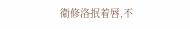衛修洛抿着唇,不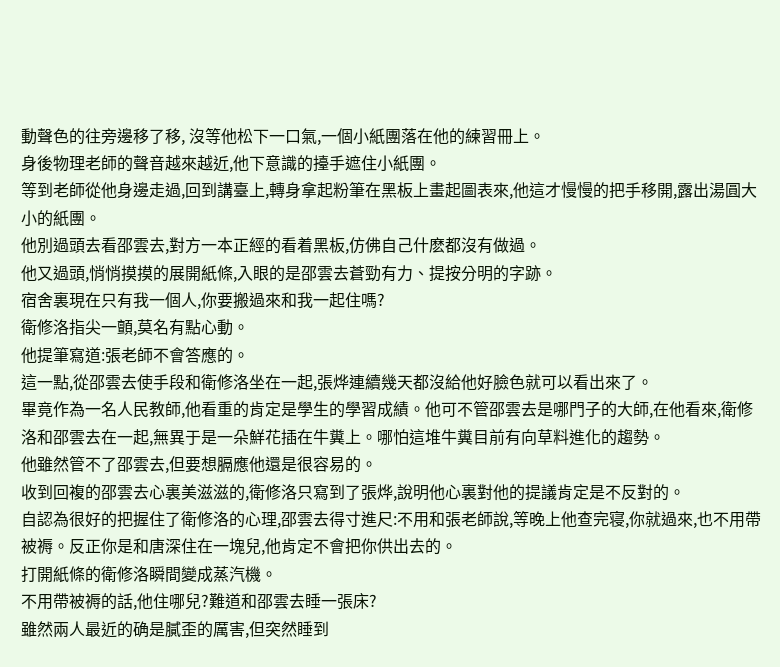動聲色的往旁邊移了移, 沒等他松下一口氣,一個小紙團落在他的練習冊上。
身後物理老師的聲音越來越近,他下意識的擡手遮住小紙團。
等到老師從他身邊走過,回到講臺上,轉身拿起粉筆在黑板上畫起圖表來,他這才慢慢的把手移開,露出湯圓大小的紙團。
他別過頭去看邵雲去,對方一本正經的看着黑板,仿佛自己什麽都沒有做過。
他又過頭,悄悄摸摸的展開紙條,入眼的是邵雲去蒼勁有力、提按分明的字跡。
宿舍裏現在只有我一個人,你要搬過來和我一起住嗎?
衛修洛指尖一顫,莫名有點心動。
他提筆寫道:張老師不會答應的。
這一點,從邵雲去使手段和衛修洛坐在一起,張烨連續幾天都沒給他好臉色就可以看出來了。
畢竟作為一名人民教師,他看重的肯定是學生的學習成績。他可不管邵雲去是哪門子的大師,在他看來,衛修洛和邵雲去在一起,無異于是一朵鮮花插在牛糞上。哪怕這堆牛糞目前有向草料進化的趨勢。
他雖然管不了邵雲去,但要想膈應他還是很容易的。
收到回複的邵雲去心裏美滋滋的,衛修洛只寫到了張烨,說明他心裏對他的提議肯定是不反對的。
自認為很好的把握住了衛修洛的心理,邵雲去得寸進尺:不用和張老師說,等晚上他查完寝,你就過來,也不用帶被褥。反正你是和唐深住在一塊兒,他肯定不會把你供出去的。
打開紙條的衛修洛瞬間變成蒸汽機。
不用帶被褥的話,他住哪兒?難道和邵雲去睡一張床?
雖然兩人最近的确是膩歪的厲害,但突然睡到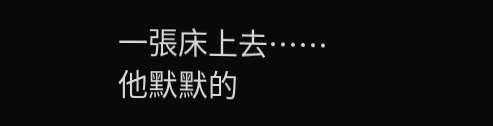一張床上去……
他默默的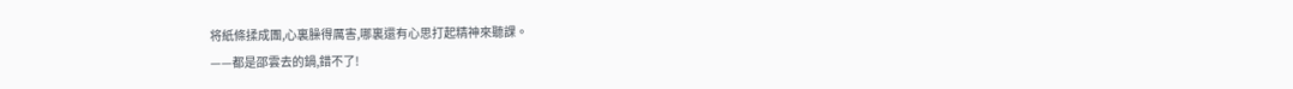将紙條揉成團,心裏臊得厲害,哪裏還有心思打起精神來聽課。
——都是邵雲去的鍋,錯不了!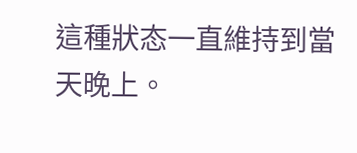這種狀态一直維持到當天晚上。